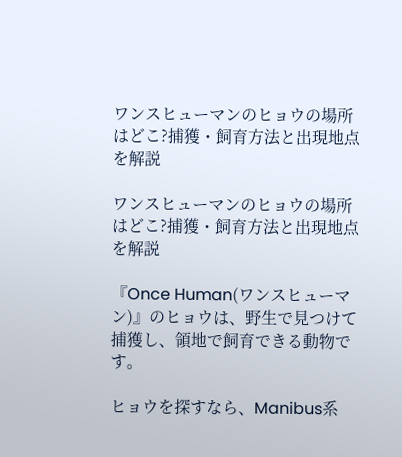ワンスヒューマンのヒョウの場所はどこ?捕獲・飼育方法と出現地点を解説

ワンスヒューマンのヒョウの場所はどこ?捕獲・飼育方法と出現地点を解説

『Once Human(ワンスヒューマン)』のヒョウは、野生で見つけて捕獲し、領地で飼育できる動物です。

ヒョウを探すなら、Manibus系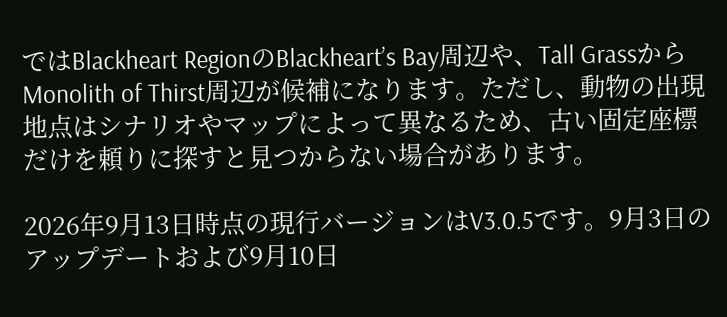ではBlackheart RegionのBlackheart’s Bay周辺や、Tall GrassからMonolith of Thirst周辺が候補になります。ただし、動物の出現地点はシナリオやマップによって異なるため、古い固定座標だけを頼りに探すと見つからない場合があります。

2026年9月13日時点の現行バージョンはV3.0.5です。9月3日のアップデートおよび9月10日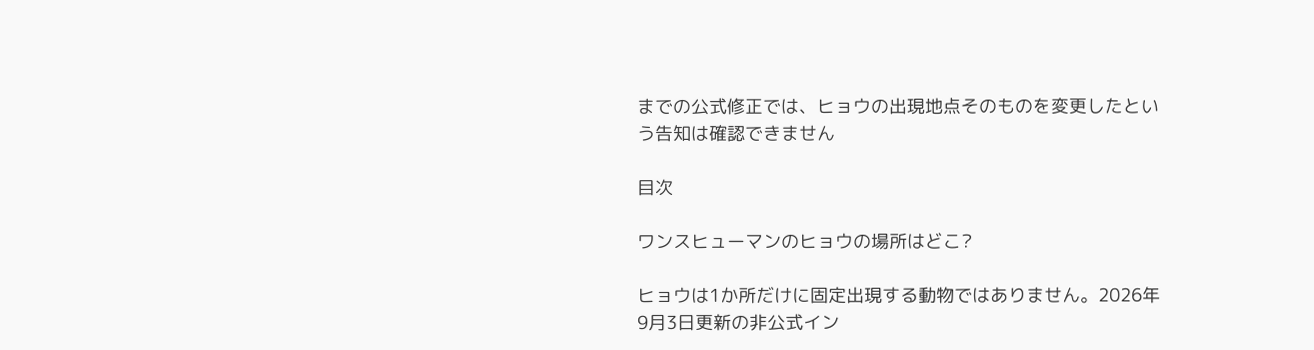までの公式修正では、ヒョウの出現地点そのものを変更したという告知は確認できません

目次

ワンスヒューマンのヒョウの場所はどこ?

ヒョウは1か所だけに固定出現する動物ではありません。2026年9月3日更新の非公式イン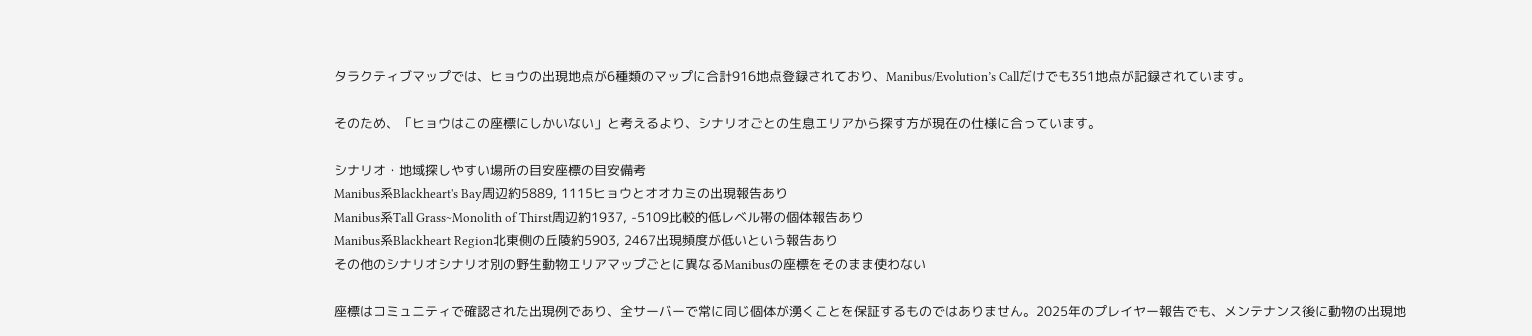タラクティブマップでは、ヒョウの出現地点が6種類のマップに合計916地点登録されており、Manibus/Evolution’s Callだけでも351地点が記録されています。

そのため、「ヒョウはこの座標にしかいない」と考えるより、シナリオごとの生息エリアから探す方が現在の仕様に合っています。

シナリオ・地域探しやすい場所の目安座標の目安備考
Manibus系Blackheart's Bay周辺約5889, 1115ヒョウとオオカミの出現報告あり
Manibus系Tall Grass~Monolith of Thirst周辺約1937, -5109比較的低レベル帯の個体報告あり
Manibus系Blackheart Region北東側の丘陵約5903, 2467出現頻度が低いという報告あり
その他のシナリオシナリオ別の野生動物エリアマップごとに異なるManibusの座標をそのまま使わない

座標はコミュニティで確認された出現例であり、全サーバーで常に同じ個体が湧くことを保証するものではありません。2025年のプレイヤー報告でも、メンテナンス後に動物の出現地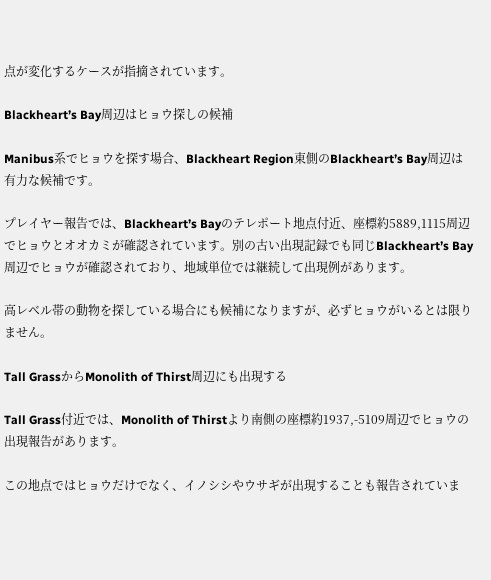点が変化するケースが指摘されています。

Blackheart’s Bay周辺はヒョウ探しの候補

Manibus系でヒョウを探す場合、Blackheart Region東側のBlackheart’s Bay周辺は有力な候補です。

プレイヤー報告では、Blackheart’s Bayのテレポート地点付近、座標約5889,1115周辺でヒョウとオオカミが確認されています。別の古い出現記録でも同じBlackheart’s Bay周辺でヒョウが確認されており、地域単位では継続して出現例があります。

高レベル帯の動物を探している場合にも候補になりますが、必ずヒョウがいるとは限りません。

Tall GrassからMonolith of Thirst周辺にも出現する

Tall Grass付近では、Monolith of Thirstより南側の座標約1937,-5109周辺でヒョウの出現報告があります。

この地点ではヒョウだけでなく、イノシシやウサギが出現することも報告されていま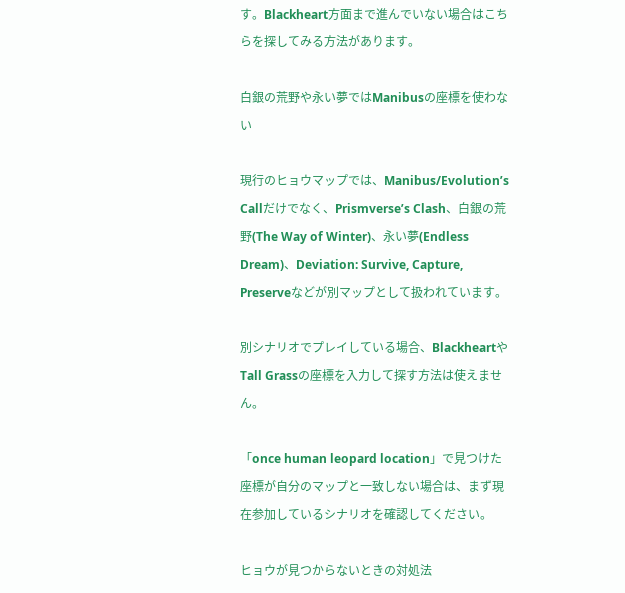す。Blackheart方面まで進んでいない場合はこちらを探してみる方法があります。

白銀の荒野や永い夢ではManibusの座標を使わない

現行のヒョウマップでは、Manibus/Evolution’s Callだけでなく、Prismverse’s Clash、白銀の荒野(The Way of Winter)、永い夢(Endless Dream)、Deviation: Survive, Capture, Preserveなどが別マップとして扱われています。

別シナリオでプレイしている場合、BlackheartやTall Grassの座標を入力して探す方法は使えません。

「once human leopard location」で見つけた座標が自分のマップと一致しない場合は、まず現在参加しているシナリオを確認してください。

ヒョウが見つからないときの対処法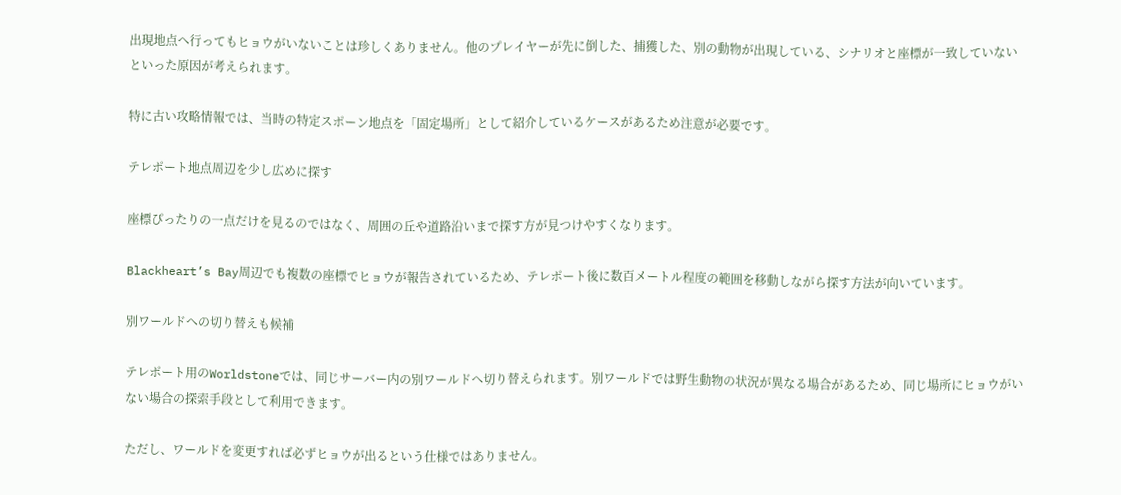出現地点へ行ってもヒョウがいないことは珍しくありません。他のプレイヤーが先に倒した、捕獲した、別の動物が出現している、シナリオと座標が一致していないといった原因が考えられます。

特に古い攻略情報では、当時の特定スポーン地点を「固定場所」として紹介しているケースがあるため注意が必要です。

テレポート地点周辺を少し広めに探す

座標ぴったりの一点だけを見るのではなく、周囲の丘や道路沿いまで探す方が見つけやすくなります。

Blackheart’s Bay周辺でも複数の座標でヒョウが報告されているため、テレポート後に数百メートル程度の範囲を移動しながら探す方法が向いています。

別ワールドへの切り替えも候補

テレポート用のWorldstoneでは、同じサーバー内の別ワールドへ切り替えられます。別ワールドでは野生動物の状況が異なる場合があるため、同じ場所にヒョウがいない場合の探索手段として利用できます。

ただし、ワールドを変更すれば必ずヒョウが出るという仕様ではありません。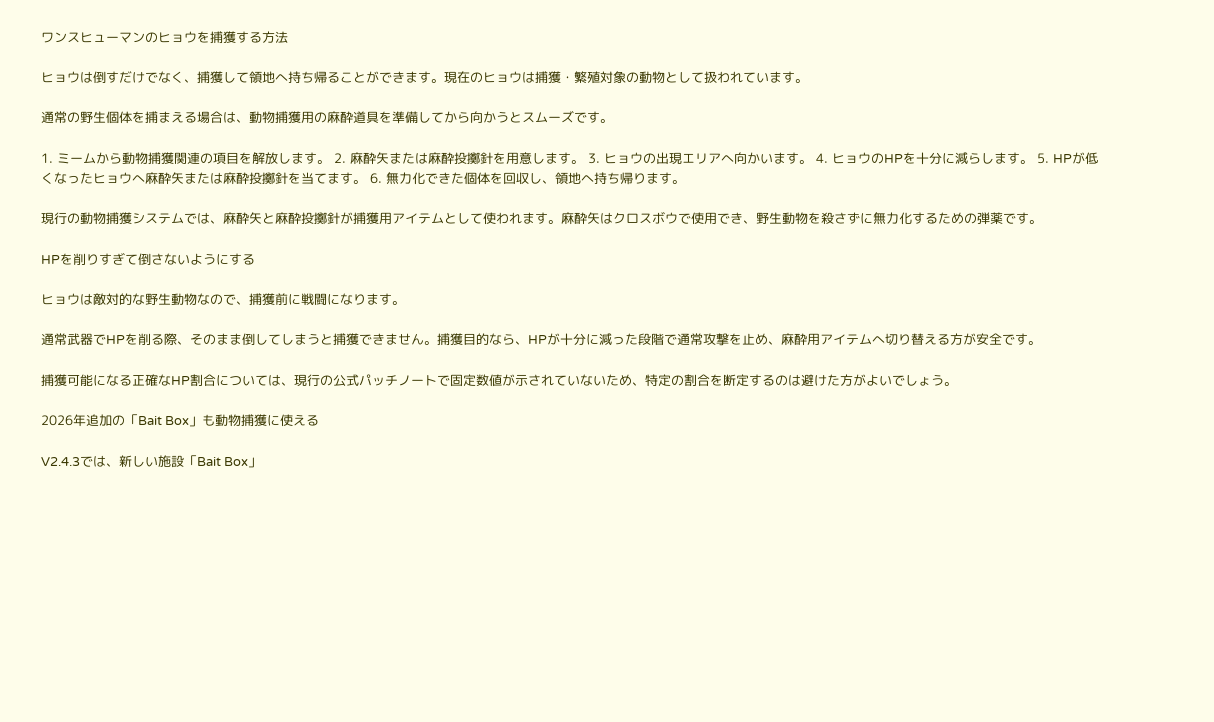ワンスヒューマンのヒョウを捕獲する方法

ヒョウは倒すだけでなく、捕獲して領地へ持ち帰ることができます。現在のヒョウは捕獲・繁殖対象の動物として扱われています。

通常の野生個体を捕まえる場合は、動物捕獲用の麻酔道具を準備してから向かうとスムーズです。

1. ミームから動物捕獲関連の項目を解放します。 2. 麻酔矢または麻酔投擲針を用意します。 3. ヒョウの出現エリアへ向かいます。 4. ヒョウのHPを十分に減らします。 5. HPが低くなったヒョウへ麻酔矢または麻酔投擲針を当てます。 6. 無力化できた個体を回収し、領地へ持ち帰ります。

現行の動物捕獲システムでは、麻酔矢と麻酔投擲針が捕獲用アイテムとして使われます。麻酔矢はクロスボウで使用でき、野生動物を殺さずに無力化するための弾薬です。

HPを削りすぎて倒さないようにする

ヒョウは敵対的な野生動物なので、捕獲前に戦闘になります。

通常武器でHPを削る際、そのまま倒してしまうと捕獲できません。捕獲目的なら、HPが十分に減った段階で通常攻撃を止め、麻酔用アイテムへ切り替える方が安全です。

捕獲可能になる正確なHP割合については、現行の公式パッチノートで固定数値が示されていないため、特定の割合を断定するのは避けた方がよいでしょう。

2026年追加の「Bait Box」も動物捕獲に使える

V2.4.3では、新しい施設「Bait Box」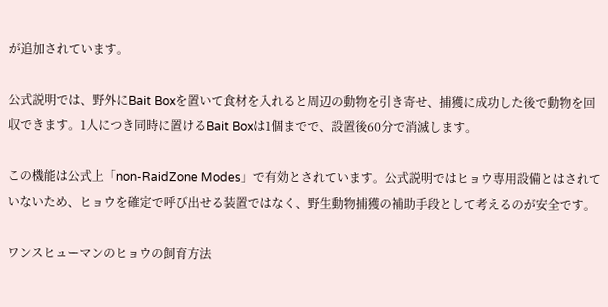が追加されています。

公式説明では、野外にBait Boxを置いて食材を入れると周辺の動物を引き寄せ、捕獲に成功した後で動物を回収できます。1人につき同時に置けるBait Boxは1個までで、設置後60分で消滅します。

この機能は公式上「non-RaidZone Modes」で有効とされています。公式説明ではヒョウ専用設備とはされていないため、ヒョウを確定で呼び出せる装置ではなく、野生動物捕獲の補助手段として考えるのが安全です。

ワンスヒューマンのヒョウの飼育方法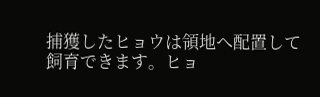捕獲したヒョウは領地へ配置して飼育できます。ヒョ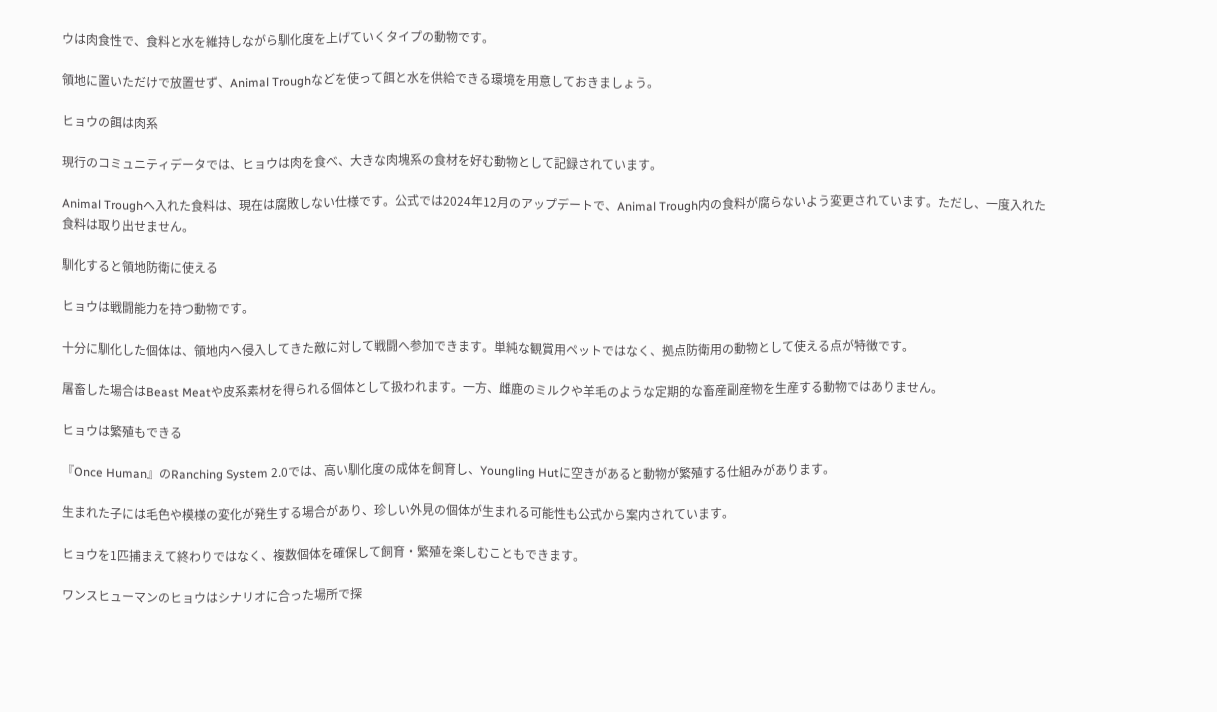ウは肉食性で、食料と水を維持しながら馴化度を上げていくタイプの動物です。

領地に置いただけで放置せず、Animal Troughなどを使って餌と水を供給できる環境を用意しておきましょう。

ヒョウの餌は肉系

現行のコミュニティデータでは、ヒョウは肉を食べ、大きな肉塊系の食材を好む動物として記録されています。

Animal Troughへ入れた食料は、現在は腐敗しない仕様です。公式では2024年12月のアップデートで、Animal Trough内の食料が腐らないよう変更されています。ただし、一度入れた食料は取り出せません。

馴化すると領地防衛に使える

ヒョウは戦闘能力を持つ動物です。

十分に馴化した個体は、領地内へ侵入してきた敵に対して戦闘へ参加できます。単純な観賞用ペットではなく、拠点防衛用の動物として使える点が特徴です。

屠畜した場合はBeast Meatや皮系素材を得られる個体として扱われます。一方、雌鹿のミルクや羊毛のような定期的な畜産副産物を生産する動物ではありません。

ヒョウは繁殖もできる

『Once Human』のRanching System 2.0では、高い馴化度の成体を飼育し、Youngling Hutに空きがあると動物が繁殖する仕組みがあります。

生まれた子には毛色や模様の変化が発生する場合があり、珍しい外見の個体が生まれる可能性も公式から案内されています。

ヒョウを1匹捕まえて終わりではなく、複数個体を確保して飼育・繁殖を楽しむこともできます。

ワンスヒューマンのヒョウはシナリオに合った場所で探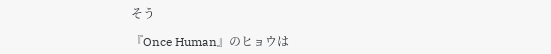そう

『Once Human』のヒョウは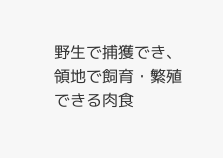野生で捕獲でき、領地で飼育・繁殖できる肉食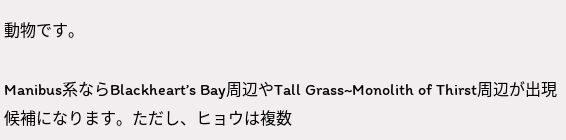動物です。

Manibus系ならBlackheart’s Bay周辺やTall Grass~Monolith of Thirst周辺が出現候補になります。ただし、ヒョウは複数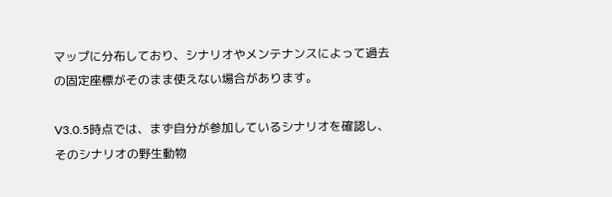マップに分布しており、シナリオやメンテナンスによって過去の固定座標がそのまま使えない場合があります。

V3.0.5時点では、まず自分が参加しているシナリオを確認し、そのシナリオの野生動物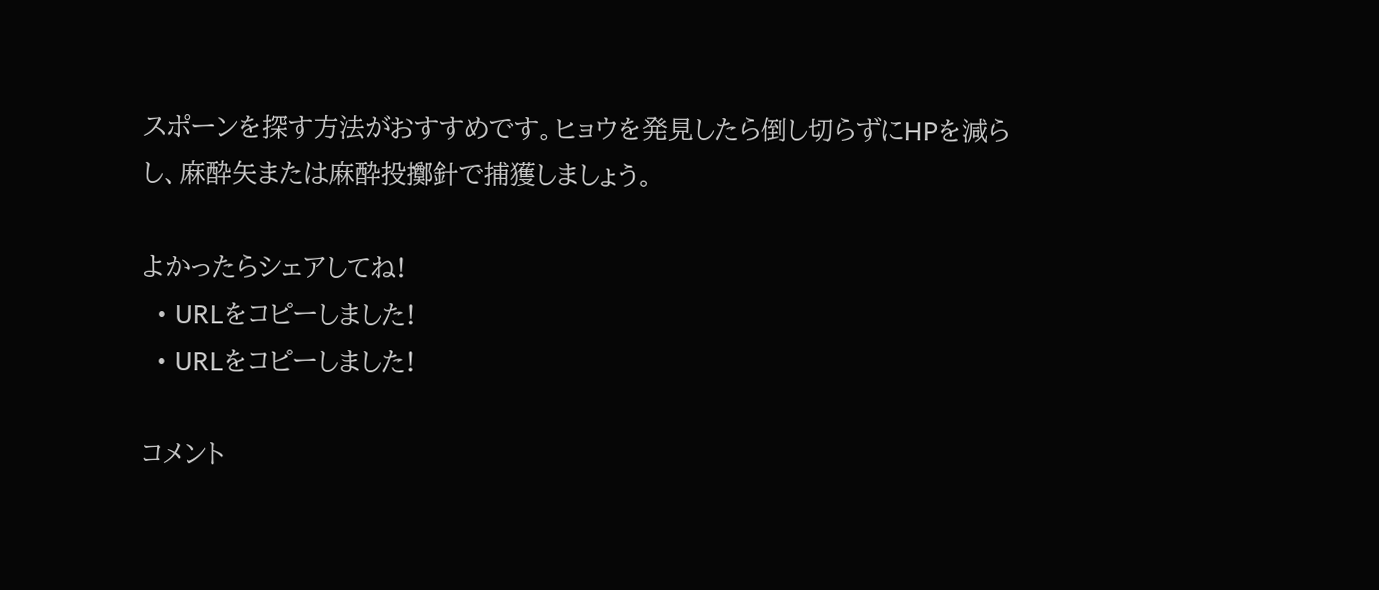スポーンを探す方法がおすすめです。ヒョウを発見したら倒し切らずにHPを減らし、麻酔矢または麻酔投擲針で捕獲しましょう。

よかったらシェアしてね!
  • URLをコピーしました!
  • URLをコピーしました!

コメント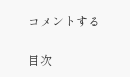コメントする

目次